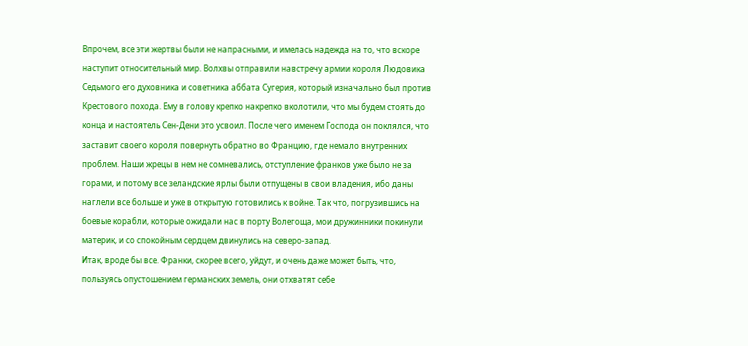Впрочем, все эти жертвы были не напрасными, и имелась надежда на то, что вскоре наступит относительный мир. Волхвы отправили навстречу армии короля Людовика Седьмого его духовника и советника аббата Сугерия, который изначально был против Крестового похода. Ему в голову крепко накрепко вколотили, что мы будем стоять до конца и настоятель Сен-Дени это усвоил. После чего именем Господа он поклялся, что заставит своего короля повернуть обратно во Францию, где немало внутренних проблем. Наши жрецы в нем не сомневались, отступление франков уже было не за горами, и потому все зеландские ярлы были отпущены в свои владения, ибо даны наглели все больше и уже в открытую готовились к войне. Так что, погрузившись на боевые корабли, которые ожидали нас в порту Волегоща, мои дружинники покинули материк, и со спокойным сердцем двинулись на северо-запад.
Итак, вроде бы все. Франки, скорее всего, уйдут, и очень даже может быть, что, пользуясь опустошением германских земель, они отхватят себе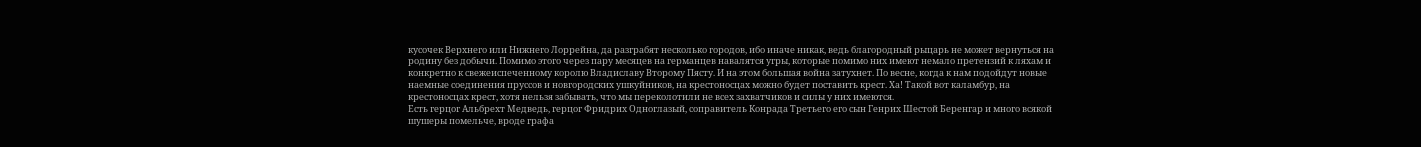кусочек Верхнего или Нижнего Лоррейна, да разграбят несколько городов, ибо иначе никак, ведь благородный рыцарь не может вернуться на родину без добычи. Помимо этого через пару месяцев на германцев навалятся угры, которые помимо них имеют немало претензий к ляхам и конкретно к свежеиспеченному королю Владиславу Второму Пясту. И на этом большая война затухнет. По весне, когда к нам подойдут новые наемные соединения пруссов и новгородских ушкуйников, на крестоносцах можно будет поставить крест. Ха! Такой вот каламбур, на крестоносцах крест, хотя нельзя забывать, что мы переколотили не всех захватчиков и силы у них имеются.
Есть герцог Альбрехт Медведь, герцог Фридрих Одноглазый, соправитель Конрада Третьего его сын Генрих Шестой Беренгар и много всякой шушеры помельче, вроде графа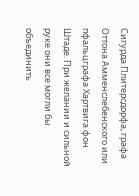Сигурда Плитерсдорфа, графа Оттона Амменслебенского или пфальцграфа Хартвига фон Штаде. При желании и сильной руке они все могли бы объединить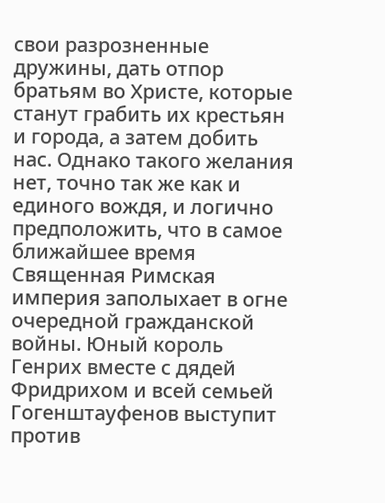свои разрозненные дружины, дать отпор братьям во Христе, которые станут грабить их крестьян и города, а затем добить нас. Однако такого желания нет, точно так же как и единого вождя, и логично предположить, что в самое ближайшее время Священная Римская империя заполыхает в огне очередной гражданской войны. Юный король Генрих вместе с дядей Фридрихом и всей семьей Гогенштауфенов выступит против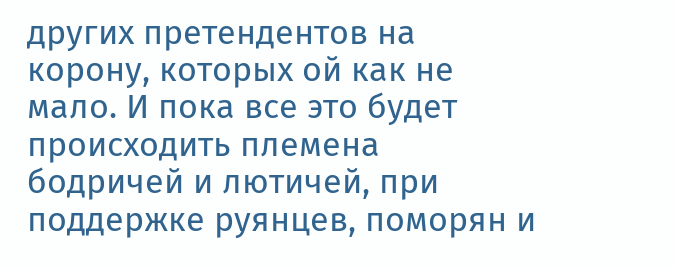других претендентов на корону, которых ой как не мало. И пока все это будет происходить племена бодричей и лютичей, при поддержке руянцев, поморян и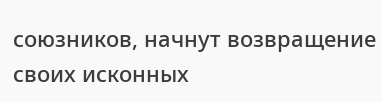союзников, начнут возвращение своих исконных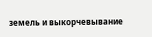земель и выкорчевывание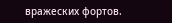вражеских фортов.